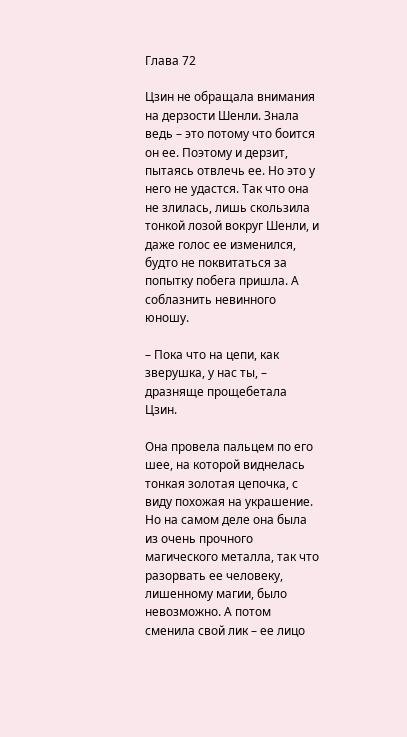Глава 72

Цзин не обращала внимания на дерзости Шенли. Знала ведь – это потому что боится он ее. Поэтому и дерзит, пытаясь отвлечь ее. Но это у него не удастся. Так что она не злилась, лишь скользила тонкой лозой вокруг Шенли, и даже голос ее изменился, будто не поквитаться за попытку побега пришла. А соблазнить невинного юношу.

– Пока что на цепи, как зверушка, у нас ты, – дразняще прощебетала Цзин.

Она провела пальцем по его шее, на которой виднелась тонкая золотая цепочка, с виду похожая на украшение. Но на самом деле она была из очень прочного магического металла, так что разорвать ее человеку, лишенному магии, было невозможно. А потом сменила свой лик – ее лицо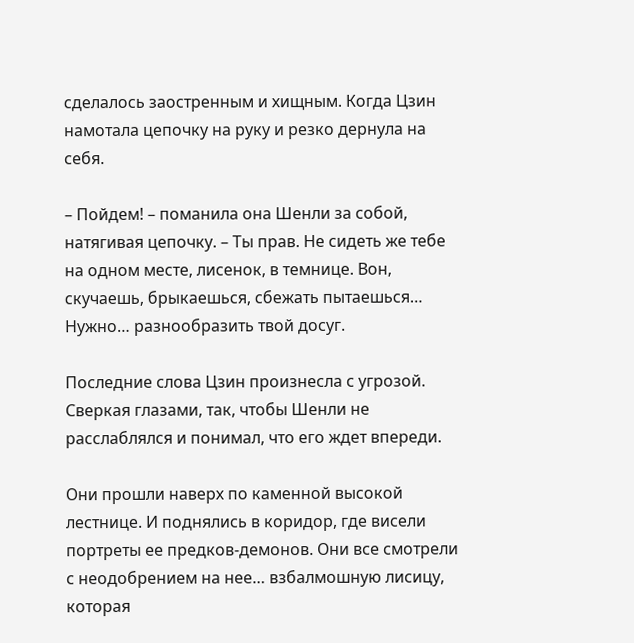сделалось заостренным и хищным. Когда Цзин намотала цепочку на руку и резко дернула на себя.

– Пойдем! – поманила она Шенли за собой, натягивая цепочку. – Ты прав. Не сидеть же тебе на одном месте, лисенок, в темнице. Вон, скучаешь, брыкаешься, сбежать пытаешься… Нужно… разнообразить твой досуг.

Последние слова Цзин произнесла с угрозой. Сверкая глазами, так, чтобы Шенли не расслаблялся и понимал, что его ждет впереди.

Они прошли наверх по каменной высокой лестнице. И поднялись в коридор, где висели портреты ее предков-демонов. Они все смотрели с неодобрением на нее… взбалмошную лисицу, которая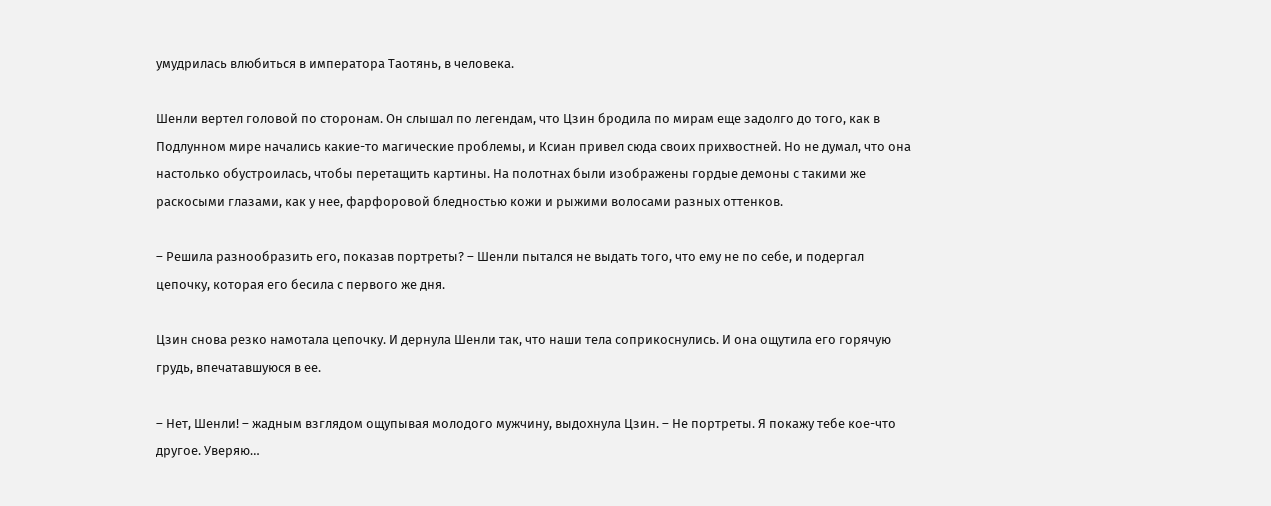умудрилась влюбиться в императора Таотянь, в человека.

Шенли вертел головой по сторонам. Он слышал по легендам, что Цзин бродила по мирам еще задолго до того, как в Подлунном мире начались какие-то магические проблемы, и Ксиан привел сюда своих прихвостней. Но не думал, что она настолько обустроилась, чтобы перетащить картины. На полотнах были изображены гордые демоны с такими же раскосыми глазами, как у нее, фарфоровой бледностью кожи и рыжими волосами разных оттенков.

– Решила разнообразить его, показав портреты? – Шенли пытался не выдать того, что ему не по себе, и подергал цепочку, которая его бесила с первого же дня.

Цзин снова резко намотала цепочку. И дернула Шенли так, что наши тела соприкоснулись. И она ощутила его горячую грудь, впечатавшуюся в ее.

– Нет, Шенли! – жадным взглядом ощупывая молодого мужчину, выдохнула Цзин. – Не портреты. Я покажу тебе кое-что другое. Уверяю…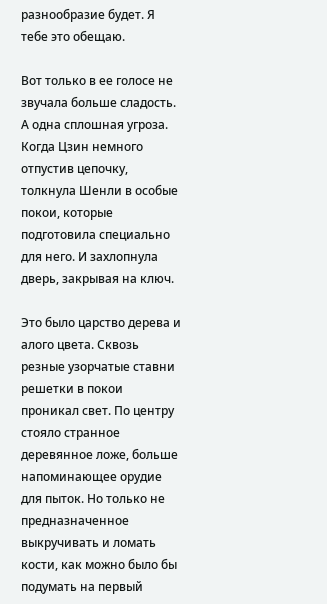разнообразие будет. Я тебе это обещаю.

Вот только в ее голосе не звучала больше сладость. А одна сплошная угроза. Когда Цзин немного отпустив цепочку, толкнула Шенли в особые покои, которые подготовила специально для него. И захлопнула дверь, закрывая на ключ.

Это было царство дерева и алого цвета. Сквозь резные узорчатые ставни решетки в покои проникал свет. По центру стояло странное деревянное ложе, больше напоминающее орудие для пыток. Но только не предназначенное выкручивать и ломать кости, как можно было бы подумать на первый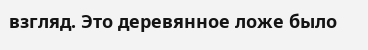взгляд. Это деревянное ложе было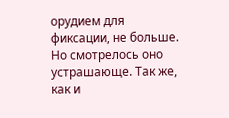орудием для фиксации, не больше. Но смотрелось оно устрашающе. Так же, как и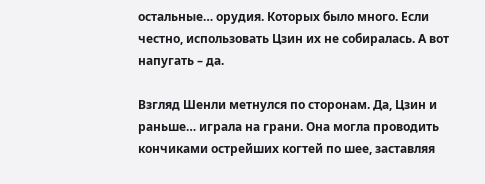остальные… орудия. Которых было много. Если честно, использовать Цзин их не собиралась. А вот напугать – да.

Взгляд Шенли метнулся по сторонам. Да, Цзин и раньше… играла на грани. Она могла проводить кончиками острейших когтей по шее, заставляя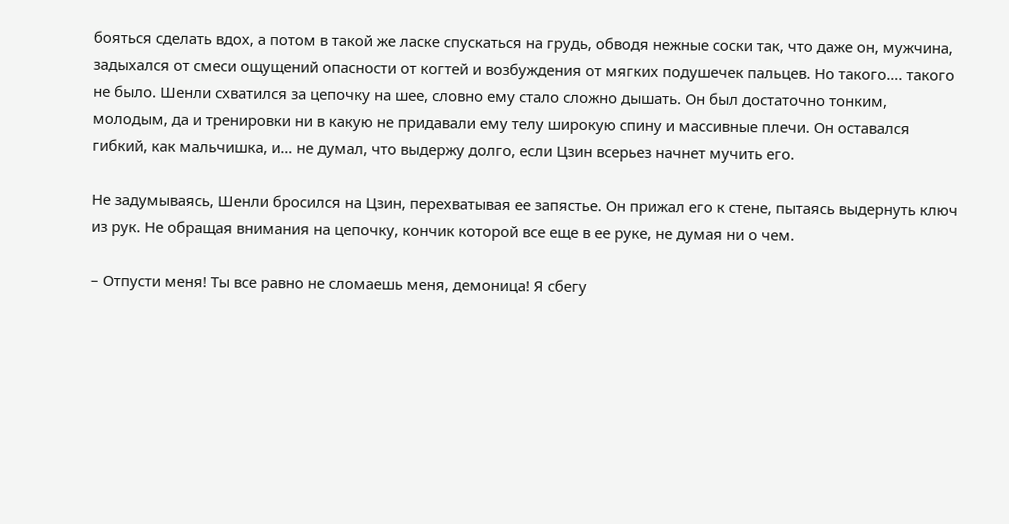бояться сделать вдох, а потом в такой же ласке спускаться на грудь, обводя нежные соски так, что даже он, мужчина, задыхался от смеси ощущений опасности от когтей и возбуждения от мягких подушечек пальцев. Но такого…. такого не было. Шенли схватился за цепочку на шее, словно ему стало сложно дышать. Он был достаточно тонким, молодым, да и тренировки ни в какую не придавали ему телу широкую спину и массивные плечи. Он оставался гибкий, как мальчишка, и… не думал, что выдержу долго, если Цзин всерьез начнет мучить его.

Не задумываясь, Шенли бросился на Цзин, перехватывая ее запястье. Он прижал его к стене, пытаясь выдернуть ключ из рук. Не обращая внимания на цепочку, кончик которой все еще в ее руке, не думая ни о чем.

– Отпусти меня! Ты все равно не сломаешь меня, демоница! Я сбегу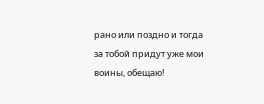рано или поздно и тогда за тобой придут уже мои воины, обещаю!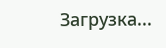Загрузка...